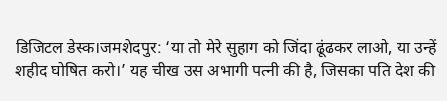डिजिटल डेस्क।जमशेदपुर: ‘या तो मेरे सुहाग को जिंदा ढूंढकर लाओ, या उन्हें शहीद घोषित करो।’ यह चीख उस अभागी पत्नी की है, जिसका पति देश की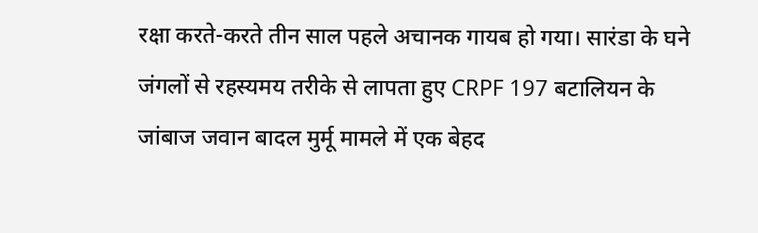रक्षा करते-करते तीन साल पहले अचानक गायब हो गया। सारंडा के घने जंगलों से रहस्यमय तरीके से लापता हुए CRPF 197 बटालियन के जांबाज जवान बादल मुर्मू मामले में एक बेहद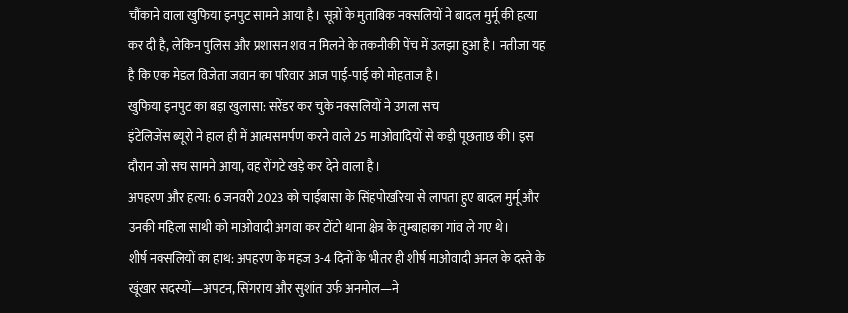चौंकाने वाला खुफिया इनपुट सामने आया है। सूत्रों के मुताबिक नक्सलियों ने बादल मुर्मू की हत्या कर दी है, लेकिन पुलिस और प्रशासन शव न मिलने के तकनीकी पेंच में उलझा हुआ है। नतीजा यह है कि एक मेडल विजेता जवान का परिवार आज पाई-पाई को मोहताज है।
खुफिया इनपुट का बड़ा खुलासा: सरेंडर कर चुके नक्सलियों ने उगला सच
इंटेलिजेंस ब्यूरो ने हाल ही में आत्मसमर्पण करने वाले 25 माओवादियों से कड़ी पूछताछ की। इस दौरान जो सच सामने आया, वह रोंगटे खड़े कर देने वाला है।
अपहरण और हत्या: 6 जनवरी 2023 को चाईबासा के सिंहपोखरिया से लापता हुए बादल मुर्मू और उनकी महिला साथी को माओवादी अगवा कर टोंटो थाना क्षेत्र के तुम्बाहाका गांव ले गए थे।
शीर्ष नक्सलियों का हाथ: अपहरण के महज 3-4 दिनों के भीतर ही शीर्ष माओवादी अनल के दस्ते के खूंखार सदस्यों—अपटन, सिंगराय और सुशांत उर्फ अनमोल—ने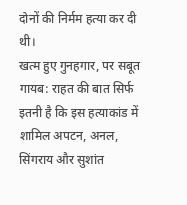दोनों की निर्मम हत्या कर दी थी।
खत्म हुए गुनहगार, पर सबूत गायब: राहत की बात सिर्फ इतनी है कि इस हत्याकांड में शामिल अपटन, अनल, सिंगराय और सुशांत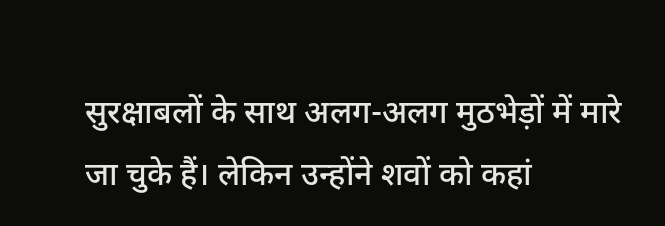सुरक्षाबलों के साथ अलग-अलग मुठभेड़ों में मारे जा चुके हैं। लेकिन उन्होंने शवों को कहां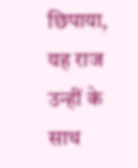छिपाया, यह राज उन्हीं के साथ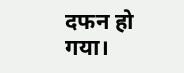दफन हो गया।